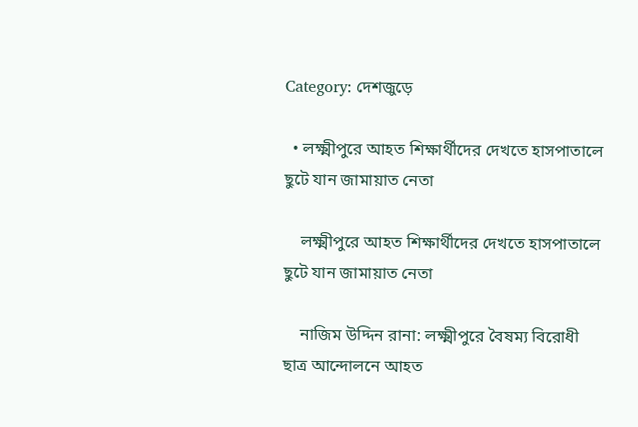Category: দেশজুড়ে

  • লক্ষ্মীপুরে আহত শিক্ষার্থীদের দেখতে হাসপাতালে ছুটে যান জামায়াত নেতা

    লক্ষ্মীপুরে আহত শিক্ষার্থীদের দেখতে হাসপাতালে ছুটে যান জামায়াত নেতা

    নাজিম উদ্দিন রানা: লক্ষ্মীপুরে বৈষম্য বিরোধী ছাত্র আন্দোলনে আহত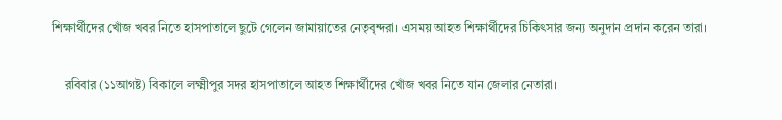শিক্ষার্থীদের খোঁজ খবর নিতে হাসপাতালে ছুটে গেলেন জামায়াতের নেতৃবৃন্দরা। এসময় আহত শিক্ষার্থীদের চিকিৎসার জন্য অনুদান প্রদান করেন তারা।

    রবিবার (১১আগষ্ট) বিকালে লক্ষ্মীপুর সদর হাসপাতালে আহত শিক্ষার্থীদের খোঁজ খবর নিতে যান জেলার নেতারা।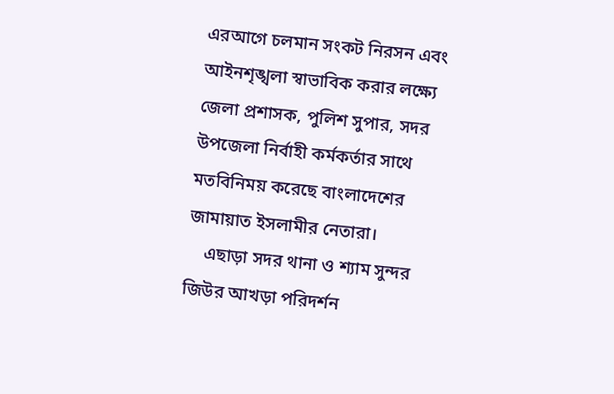এরআগে চলমান সংকট নিরসন এবং আইনশৃঙ্খলা স্বাভাবিক করার লক্ষ্যে জেলা প্রশাসক, পুলিশ সুপার, সদর উপজেলা নির্বাহী কর্মকর্তার সাথে মতবিনিময় করেছে বাংলাদেশের জামায়াত ইসলামীর নেতারা।
    এছাড়া সদর থানা ও শ্যাম সুন্দর জিউর আখড়া পরিদর্শন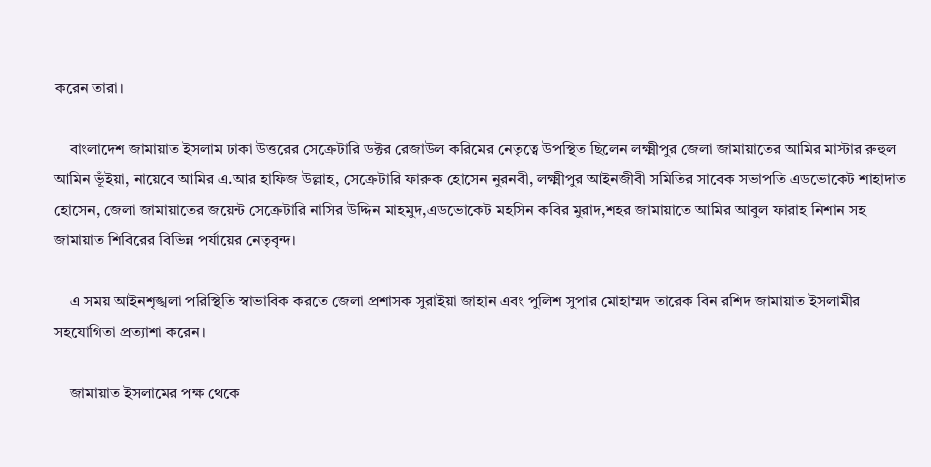করেন তারা।

    বাংলাদেশ জামায়াত ইসলাম ঢাকা উত্তরের সেক্রেটারি ডক্টর রেজাউল করিমের নেতৃত্বে উপস্থিত ছিলেন লক্ষ্মীপুর জেলা জামায়াতের আমির মাস্টার রুহুল আমিন ভূঁইয়া, নায়েবে আমির এ.আর হাফিজ উল্লাহ, সেক্রেটারি ফারুক হোসেন নুরনবী, লক্ষ্মীপুর আইনজীবী সমিতির সাবেক সভাপতি এডভোকেট শাহাদাত হোসেন, জেলা জামায়াতের জয়েন্ট সেক্রেটারি নাসির উদ্দিন মাহমুদ,এডভোকেট মহসিন কবির মুরাদ,শহর জামায়াতে আমির আবুল ফারাহ নিশান সহ জামায়াত শিবিরের বিভিন্ন পর্যায়ের নেতৃবৃন্দ।

    এ সময় আইনশৃঙ্খলা পরিস্থিতি স্বাভাবিক করতে জেলা প্রশাসক সুরাইয়া জাহান এবং পুলিশ সুপার মোহাম্মদ তারেক বিন রশিদ জামায়াত ইসলামীর সহযোগিতা প্রত্যাশা করেন।

    জামায়াত ইসলামের পক্ষ থেকে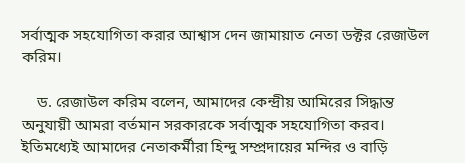সর্বাত্মক সহযোগিতা করার আশ্বাস দেন জামায়াত নেতা ডক্টর রেজাউল করিম।

    ড. রেজাউল করিম বলেন, আমাদের কেন্দ্রীয় আমিরের সিদ্ধান্ত অনুযায়ী আমরা বর্তমান সরকারকে সর্বাত্মক সহযোগিতা করব। ইতিমধ্যেই আমাদের নেতাকর্মীরা হিন্দু সম্প্রদায়ের মন্দির ও বাড়ি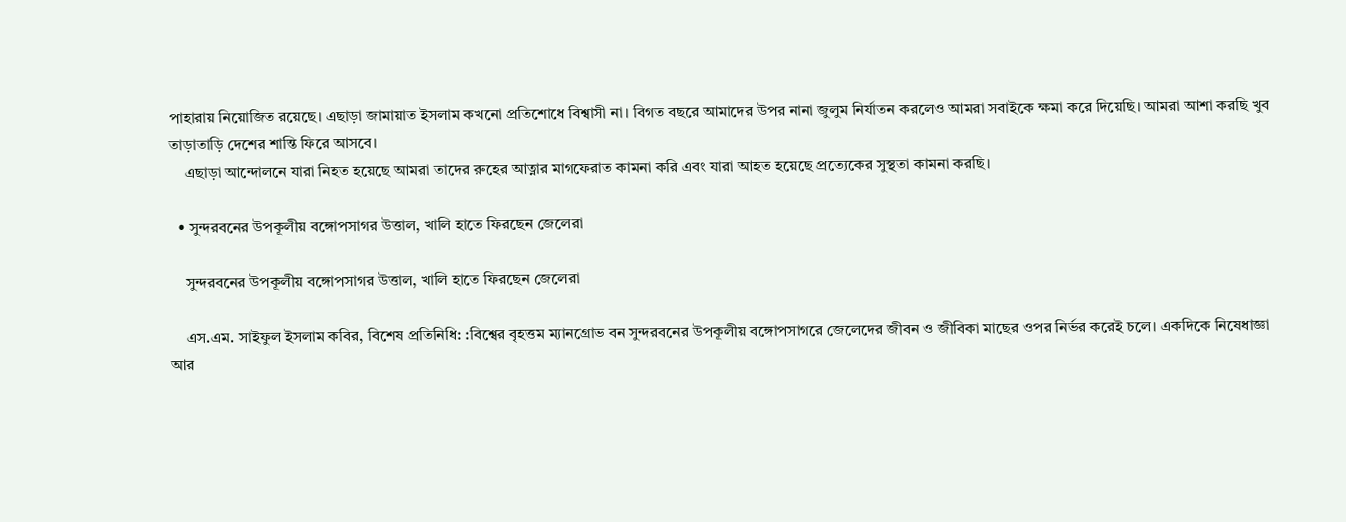পাহারায় নিয়োজিত রয়েছে। এছাড়া জামায়াত ইসলাম কখনো প্রতিশোধে বিশ্বাসী না। বিগত বছরে আমাদের উপর নানা জুলুম নির্যাতন করলেও আমরা সবাইকে ক্ষমা করে দিয়েছি। আমরা আশা করছি খুব তাড়াতাড়ি দেশের শান্তি ফিরে আসবে।
    এছাড়া আন্দোলনে যারা নিহত হয়েছে আমরা তাদের রুহের আত্নার মাগফেরাত কামনা করি এবং যারা আহত হয়েছে প্রত্যেকের সুস্থতা কামনা করছি।

  • সুন্দরবনের উপকূলীয় বঙ্গোপসাগর উত্তাল, খালি হাতে ফিরছেন জেলেরা

    সুন্দরবনের উপকূলীয় বঙ্গোপসাগর উত্তাল, খালি হাতে ফিরছেন জেলেরা

    এস.এম. সাইফুল ইসলাম কবির, বিশেষ প্রতিনিধি: :বিশ্বের বৃহত্তম ম্যানগ্রোভ বন সুন্দরবনের উপকূলীয় বঙ্গোপসাগরে জেলেদের জীবন ও জীবিকা মাছের ওপর নির্ভর করেই চলে। একদিকে নিষেধাজ্ঞা আর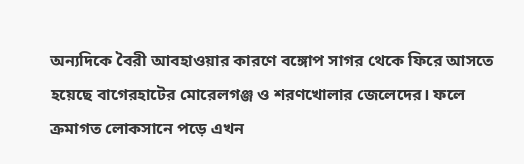অন্যদিকে বৈরী আবহাওয়ার কারণে বঙ্গোপ সাগর থেকে ফিরে আসতে হয়েছে বাগেরহাটের মোরেলগঞ্জ ও শরণখোলার জেলেদের। ফলে ক্রমাগত লোকসানে পড়ে এখন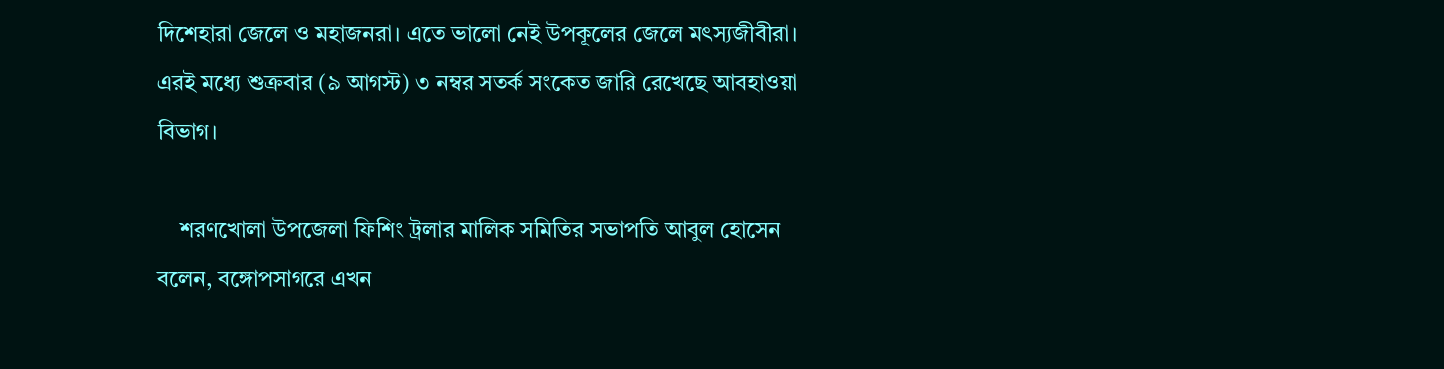দিশেহারা জেলে ও মহাজনরা। এতে ভালো নেই উপকূলের জেলে মৎস্যজীবীরা। এরই মধ্যে শুক্রবার (৯ আগস্ট) ৩ নম্বর সতর্ক সংকেত জারি রেখেছে আবহাওয়া বিভাগ।

    শরণখোলা উপজেলা ফিশিং ট্রলার মালিক সমিতির সভাপতি আবুল হোসেন বলেন, বঙ্গোপসাগরে এখন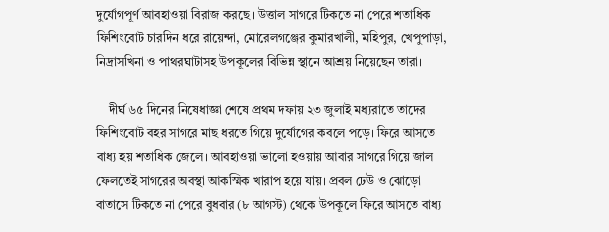দুর্যোগপূর্ণ আবহাওয়া বিরাজ করছে। উত্তাল সাগরে টিকতে না পেরে শতাধিক ফিশিংবোট চারদিন ধরে রায়েন্দা, মোরেলগঞ্জের কুমারখালী, মহিপুর, খেপুপাড়া, নিদ্রাসখিনা ও পাথরঘাটাসহ উপকূলের বিভিন্ন স্থানে আশ্রয় নিয়েছেন তারা।

    দীর্ঘ ৬৫ দিনের নিষেধাজ্ঞা শেষে প্রথম দফায় ২৩ জুলাই মধ্যরাতে তাদের ফিশিংবোট বহর সাগরে মাছ ধরতে গিয়ে দুর্যোগের কবলে পড়ে। ফিরে আসতে বাধ্য হয় শতাধিক জেলে। আবহাওয়া ভালো হওয়ায় আবার সাগরে গিয়ে জাল ফেলতেই সাগরের অবস্থা আকস্মিক খারাপ হয়ে যায়। প্রবল ঢেউ ও ঝোড়ো বাতাসে টিকতে না পেরে বুধবার (৮ আগস্ট) থেকে উপকূলে ফিরে আসতে বাধ্য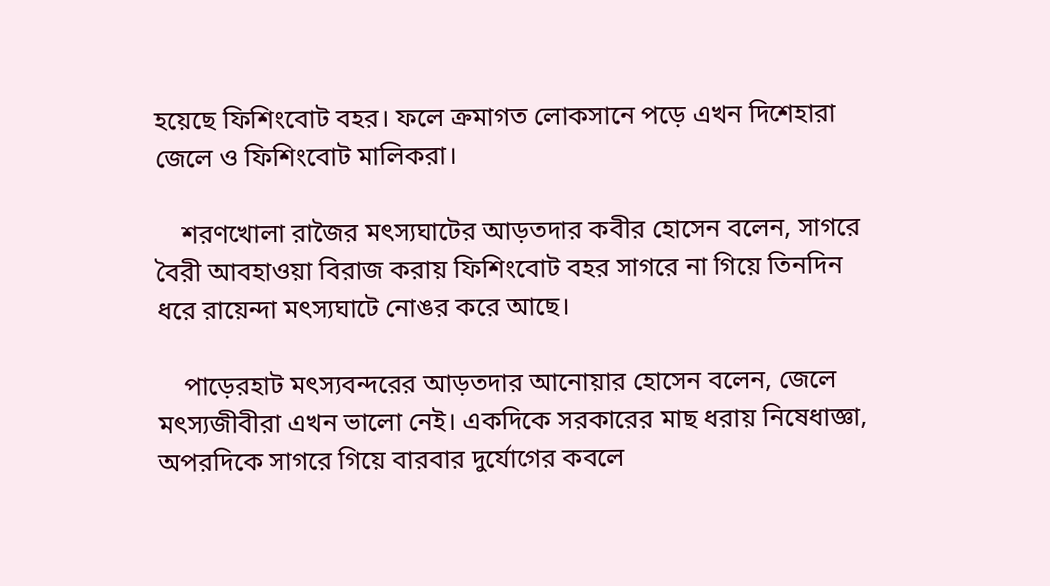হয়েছে ফিশিংবোট বহর। ফলে ক্রমাগত লোকসানে পড়ে এখন দিশেহারা জেলে ও ফিশিংবোট মালিকরা।

    শরণখোলা রাজৈর মৎস্যঘাটের আড়তদার কবীর হোসেন বলেন, সাগরে বৈরী আবহাওয়া বিরাজ করায় ফিশিংবোট বহর সাগরে না গিয়ে তিনদিন ধরে রায়েন্দা মৎস্যঘাটে নোঙর করে আছে।

    পাড়েরহাট মৎস্যবন্দরের আড়তদার আনোয়ার হোসেন বলেন, জেলে মৎস্যজীবীরা এখন ভালো নেই। একদিকে সরকারের মাছ ধরায় নিষেধাজ্ঞা, অপরদিকে সাগরে গিয়ে বারবার দুর্যোগের কবলে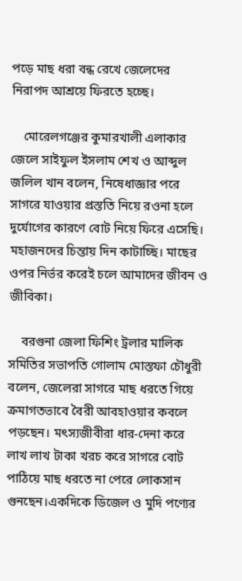পড়ে মাছ ধরা বন্ধ রেখে জেলেদের নিরাপদ আশ্রয়ে ফিরতে হচ্ছে।

    মোরেলগঞ্জের কুমারখালী এলাকার জেলে সাইফুল ইসলাম শেখ ও আব্দুল জলিল খান বলেন, নিষেধাজ্ঞার পরে সাগরে যাওয়ার প্রস্ততি নিয়ে রওনা হলে দুর্যোগের কারণে বোট নিয়ে ফিরে এসেছি। মহাজনদের চিন্তায় দিন কাটাচ্ছি। মাছের ওপর নির্ভর করেই চলে আমাদের জীবন ও জীবিকা।

    বরগুনা জেলা ফিশিং ট্রলার মালিক সমিতির সভাপতি গোলাম মোস্তফা চৌধুরী বলেন, জেলেরা সাগরে মাছ ধরতে গিয়ে ক্রমাগতভাবে বৈরী আবহাওয়ার কবলে পড়ছেন। মৎস্যজীবীরা ধার-দেনা করে লাখ লাখ টাকা খরচ করে সাগরে বোট পাঠিয়ে মাছ ধরতে না পেরে লোকসান গুনছেন।একদিকে ডিজেল ও মুদি পণ্যের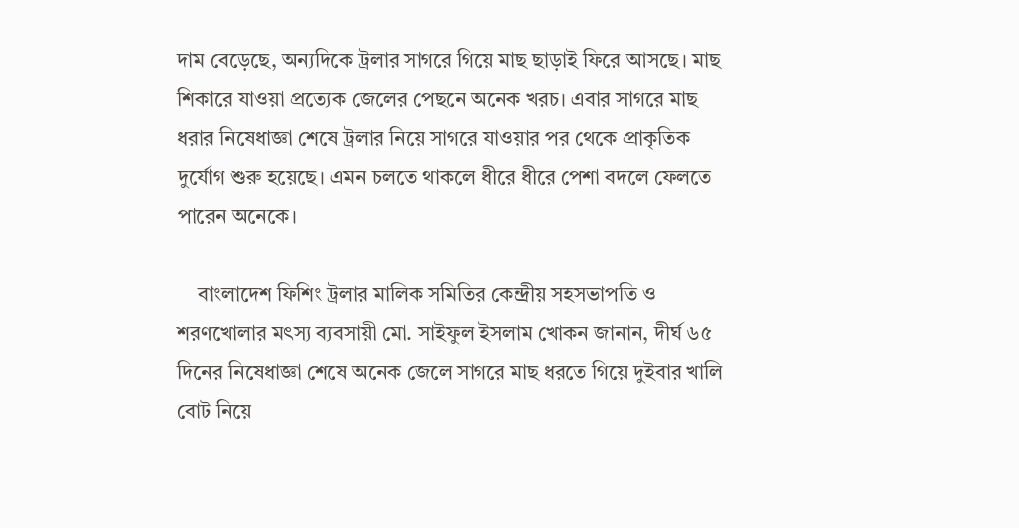দাম বেড়েছে, অন্যদিকে ট্রলার সাগরে গিয়ে মাছ ছাড়াই ফিরে আসছে। মাছ শিকারে যাওয়া প্রত্যেক জেলের পেছনে অনেক খরচ। এবার সাগরে মাছ ধরার নিষেধাজ্ঞা শেষে ট্রলার নিয়ে সাগরে যাওয়ার পর থেকে প্রাকৃতিক দুর্যোগ শুরু হয়েছে। এমন চলতে থাকলে ধীরে ধীরে পেশা বদলে ফেলতে পারেন অনেকে।

    বাংলাদেশ ফিশিং ট্রলার মালিক সমিতির কেন্দ্রীয় সহসভাপতি ও শরণখোলার মৎস্য ব্যবসায়ী মো. সাইফুল ইসলাম খোকন জানান, দীর্ঘ ৬৫ দিনের নিষেধাজ্ঞা শেষে অনেক জেলে সাগরে মাছ ধরতে গিয়ে দুইবার খালি বোট নিয়ে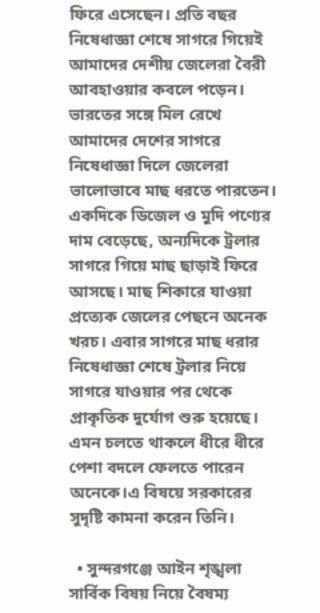ফিরে এসেছেন। প্রতি বছর নিষেধাজ্ঞা শেষে সাগরে গিয়েই আমাদের দেশীয় জেলেরা বৈরী আবহাওয়ার কবলে পড়েন। ভারতের সঙ্গে মিল রেখে আমাদের দেশের সাগরে নিষেধাজ্ঞা দিলে জেলেরা ভালোভাবে মাছ ধরতে পারতেন। একদিকে ডিজেল ও মুদি পণ্যের দাম বেড়েছে, অন্যদিকে ট্রলার সাগরে গিয়ে মাছ ছাড়াই ফিরে আসছে। মাছ শিকারে যাওয়া প্রত্যেক জেলের পেছনে অনেক খরচ। এবার সাগরে মাছ ধরার নিষেধাজ্ঞা শেষে ট্রলার নিয়ে সাগরে যাওয়ার পর থেকে প্রাকৃতিক দুর্যোগ শুরু হয়েছে। এমন চলতে থাকলে ধীরে ধীরে পেশা বদলে ফেলতে পারেন অনেকে।এ বিষয়ে সরকারের সুদৃষ্টি কামনা করেন তিনি।

  • সুন্দরগঞ্জে আইন শৃঙ্খলা সার্বিক বিষয় নিয়ে বৈষম্য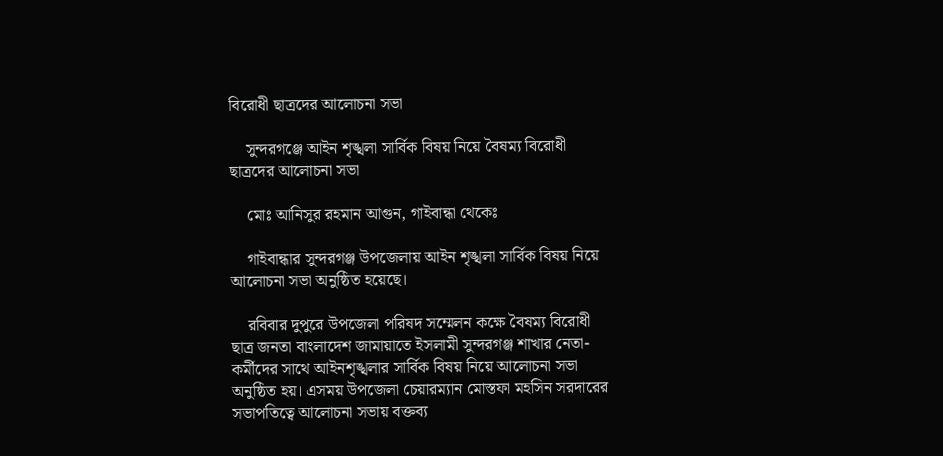বিরোধী ছাত্রদের আলোচনা সভা

    সুন্দরগঞ্জে আইন শৃঙ্খলা সার্বিক বিষয় নিয়ে বৈষম্য বিরোধী ছাত্রদের আলোচনা সভা

    মোঃ আনিসুর রহমান আগুন, গাইবান্ধা থেকেঃ

    গাইবান্ধার সুন্দরগঞ্জ উপজেলায় আইন শৃঙ্খলা সার্বিক বিষয় নিয়ে আলোচনা সভা অনুষ্ঠিত হয়েছে।

    রবিবার দুপুরে উপজেলা পরিষদ সম্মেলন কক্ষে বৈষম্য বিরোধী ছাত্র জনতা বাংলাদেশ জামায়াতে ইসলামী সুন্দরগঞ্জ শাখার নেতা-কর্মীদের সাথে আইনশৃঙ্খলার সার্বিক বিষয় নিয়ে আলোচনা সভা অনুষ্ঠিত হয়। এসময় উপজেলা চেয়ারম্যান মোস্তফা মহসিন সরদারের সভাপতিত্বে আলোচনা সভায় বক্তব্য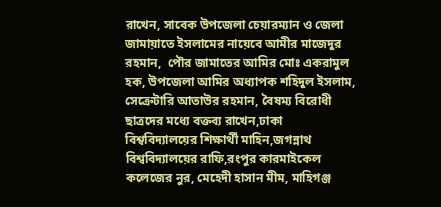রাখেন, সাবেক উপজেলা চেয়ারম্যান ও জেলা জামায়াতে ইসলামের নায়েবে আমীর মাজেদুর রহমান,  পৌর জামাতের আমির মোঃ একরামুল হক, উপজেলা আমির অধ্যাপক শহিদুল ইসলাম, সেক্রেটারি আতাউর রহমান, বৈষম্য বিরোধী ছাত্রদের মধ্যে বক্তব্য রাখেন,ঢাকা বিশ্ববিদ্যালয়ের শিক্ষার্থী মাহিন,জগন্নাথ বিশ্ববিদ্যালয়ের রাফি,রংপুর কারমাইকেল কলেজের নুর, মেহেদী হাসান মীম, মাহিগঞ্জ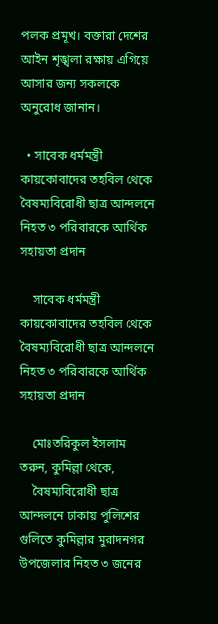পলক প্রমূখ। বক্তারা দেশের আইন শৃঙ্খলা রক্ষায় এগিয়ে আসার জন্য সকলকে অনুরোধ জানান।

  • সাবেক ধর্মমন্ত্রী কায়কোবাদের তহবিল থেকে   বৈষম্যবিরোধী ছাত্র আন্দলনে নিহত ৩ পরিবারকে আর্থিক সহায়তা প্রদান

    সাবেক ধর্মমন্ত্রী কায়কোবাদের তহবিল থেকে বৈষম্যবিরোধী ছাত্র আন্দলনে নিহত ৩ পরিবারকে আর্থিক সহায়তা প্রদান

    মোঃতরিকুল ইসলাম তরুন, কুমিল্লা থেকে,
    বৈষম্যবিরোধী ছাত্র আন্দলনে ঢাকায় পুলিশের গুলিতে কুমিল্লার মুরাদনগর উপজেলার নিহত ৩ জনের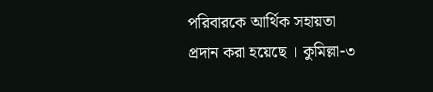পরিবারকে আর্থিক সহায়তা প্রদান করা হয়েছে । কুমিল্লা-৩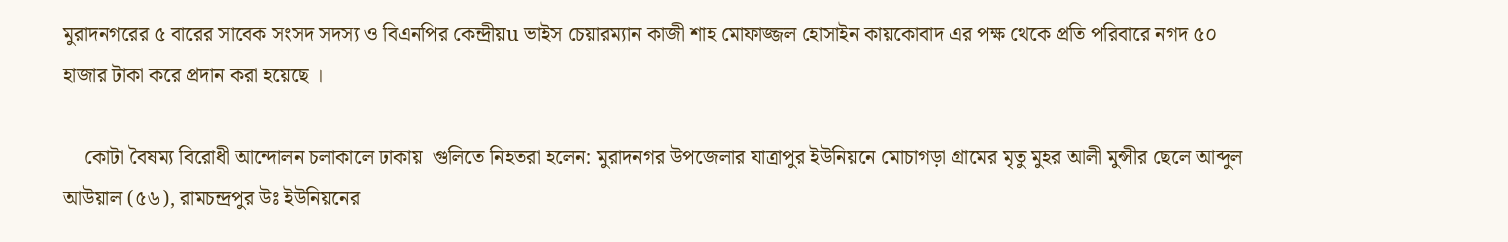মুরাদনগরের ৫ বারের সাবেক সংসদ সদস্য ও বিএনপির কেন্দ্রীয়u ভাইস চেয়ারম্যান কাজী শাহ মোফাজ্জল হোসাইন কায়কোবাদ এর পক্ষ থেকে প্রতি পরিবারে নগদ ৫০ হাজার টাকা করে প্রদান করা হয়েছে ।

    কোটা বৈষম্য বিরোধী আন্দোলন চলাকালে ঢাকায়  গুলিতে নিহতরা হলেন: মুরাদনগর উপজেলার যাত্রাপুর ইউনিয়নে মোচাগড়া গ্রামের মৃতু মুহর আলী মুন্সীর ছেলে আব্দুল আউয়াল (৫৬), রামচন্দ্রপুর উঃ ইউনিয়নের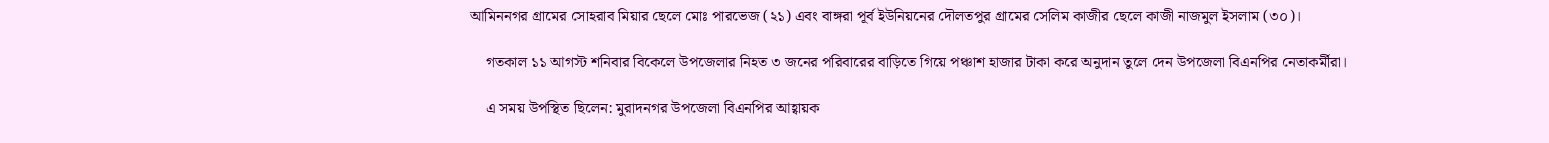আমিননগর গ্রামের সোহরাব মিয়ার ছেলে মোঃ পারভেজ (২১) এবং বাঙ্গরা পূর্ব ইউনিয়নের দৌলতপুর গ্রামের সেলিম কাজীর ছেলে কাজী নাজমুল ইসলাম (৩০)।

    গতকাল ১১ আগস্ট শনিবার বিকেলে উপজেলার নিহত ৩ জনের পরিবারের বাড়িতে গিয়ে পঞ্চাশ হাজার টাকা করে অনুদান তুলে দেন উপজেলা বিএনপির নেতাকর্মীরা।

    এ সময় উপস্থিত ছিলেন: মুরাদনগর উপজেলা বিএনপির আহ্বায়ক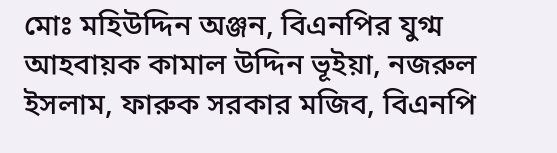মোঃ মহিউদ্দিন অঞ্জন, বিএনপির যুগ্ম আহবায়ক কামাল উদ্দিন ভূইয়া, নজরুল ইসলাম, ফারুক সরকার মজিব, বিএনপি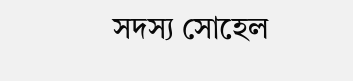সদস্য সোহেল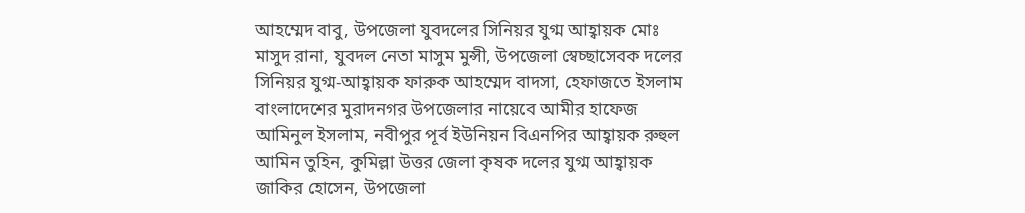আহম্মেদ বাবু, উপজেলা যুবদলের সিনিয়র যুগ্ম আহ্বায়ক মোঃ মাসুদ রানা, যুবদল নেতা মাসুম মুন্সী, উপজেলা স্বেচ্ছাসেবক দলের সিনিয়র যুগ্ম-আহ্বায়ক ফারুক আহম্মেদ বাদসা, হেফাজতে ইসলাম বাংলাদেশের মুরাদনগর উপজেলার নায়েবে আমীর হাফেজ আমিনুল ইসলাম, নবীপুর পূর্ব ইউনিয়ন বিএনপির আহ্বায়ক রুহুল আমিন তুহিন, কুমিল্লা উত্তর জেলা কৃষক দলের যুগ্ম আহ্বায়ক জাকির হোসেন, উপজেলা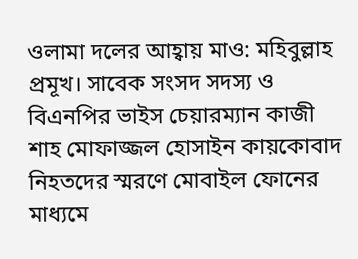ওলামা দলের আহ্বায় মাও: মহিবুল্লাহ প্রমূখ। সাবেক সংসদ সদস্য ও বিএনপির ভাইস চেয়ারম্যান কাজী শাহ মোফাজ্জল হোসাইন কায়কোবাদ নিহতদের স্মরণে মোবাইল ফোনের মাধ্যমে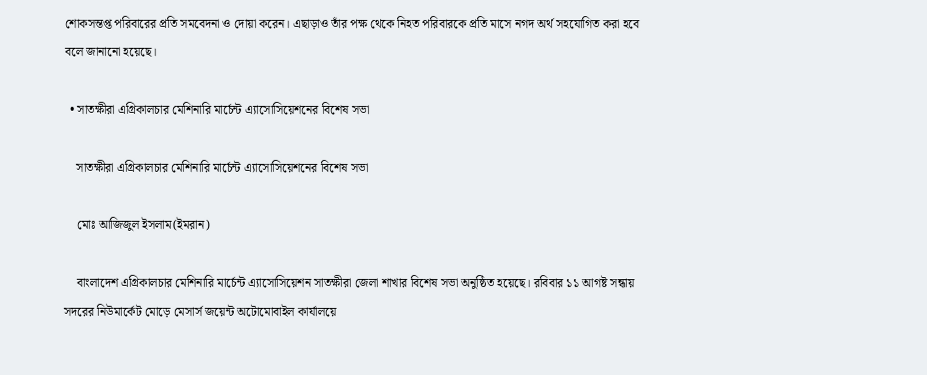শোকসন্তপ্ত পরিবারের প্রতি সমবেদনা ও দোয়া করেন। এছাড়াও তাঁর পক্ষ থেকে নিহত পরিবারকে প্রতি মাসে নগদ অর্থ সহযোগিত করা হবে বলে জানানো হয়েছে।

  • সাতক্ষীরা এগ্রিকালচার মেশিনারি মার্চেন্ট এ্যাসোসিয়েশনের বিশেষ সভা

    সাতক্ষীরা এগ্রিকালচার মেশিনারি মার্চেন্ট এ্যাসোসিয়েশনের বিশেষ সভা

    মোঃ আজিজুল ইসলাম(ইমরান)

    বাংলাদেশ এগ্রিকালচার মেশিনারি মার্চেন্ট এ্যাসোসিয়েশন সাতক্ষীরা জেলা শাখার বিশেষ সভা অনুষ্ঠিত হয়েছে। রবিবার ১১ আগষ্ট সন্ধায় সদরের নিউমার্কেট মোড়ে মেসার্স জয়েন্ট অটোমোবাইল কার্যালয়ে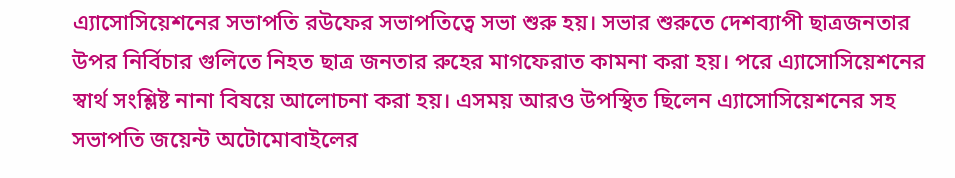এ্যাসোসিয়েশনের সভাপতি রউফের সভাপতিত্বে সভা শুরু হয়। সভার শুরুতে দেশব্যাপী ছাত্রজনতার উপর নির্বিচার গুলিতে নিহত ছাত্র জনতার রুহের মাগফেরাত কামনা করা হয়। পরে এ্যাসোসিয়েশনের স্বার্থ সংশ্লিষ্ট নানা বিষয়ে আলোচনা করা হয়। এসময় আরও উপস্থিত ছিলেন এ্যাসোসিয়েশনের সহ সভাপতি জয়েন্ট অটোমোবাইলের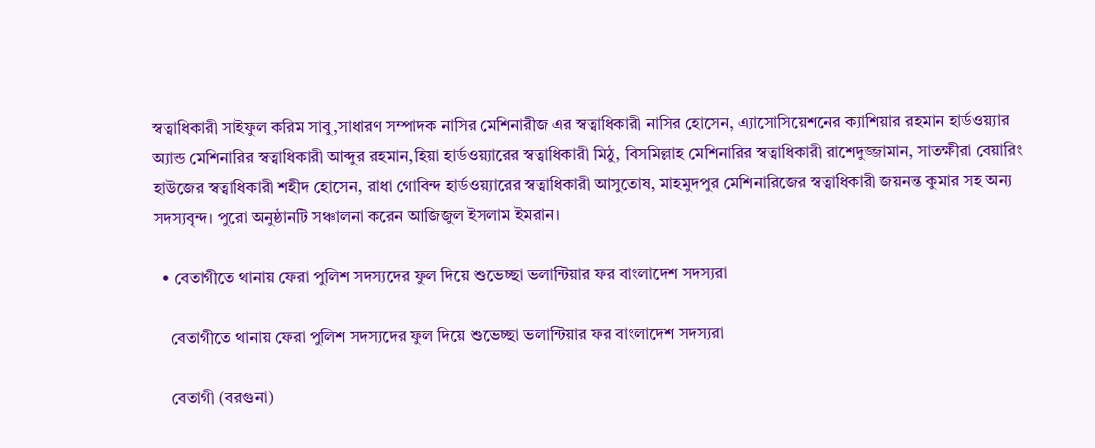স্বত্বাধিকারী সাইফুল করিম সাবু,সাধারণ সম্পাদক নাসির মেশিনারীজ এর স্বত্বাধিকারী নাসির হোসেন, এ্যাসোসিয়েশনের ক্যাশিয়ার রহমান হার্ডওয়্যার অ্যান্ড মেশিনারির স্বত্বাধিকারী আব্দুর রহমান,হিয়া হার্ডওয়্যারের স্বত্বাধিকারী মিঠু, বিসমিল্লাহ মেশিনারির স্বত্বাধিকারী রাশেদুজ্জামান, সাতক্ষীরা বেয়ারিং হাউজের স্বত্বাধিকারী শহীদ হোসেন, রাধা গোবিন্দ হার্ডওয়্যারের স্বত্বাধিকারী আসুতোষ, মাহমুদপুর মেশিনারিজের স্বত্বাধিকারী জয়নন্ত কুমার সহ অন্য সদস্যবৃন্দ। পুরো অনুষ্ঠানটি সঞ্চালনা করেন আজিজুল ইসলাম ইমরান।

  • বেতাগীতে থানায় ফেরা পুলিশ সদস্যদের ফুল দিয়ে শুভেচ্ছা ভলান্টিয়ার ফর বাংলাদেশ সদস্যরা

    বেতাগীতে থানায় ফেরা পুলিশ সদস্যদের ফুল দিয়ে শুভেচ্ছা ভলান্টিয়ার ফর বাংলাদেশ সদস্যরা

    বেতাগী (বরগুনা)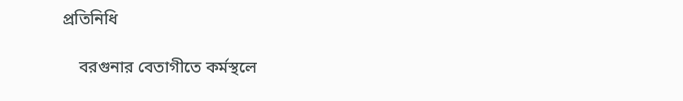প্রতিনিধি

    বরগুনার বেতাগীতে কর্মস্থলে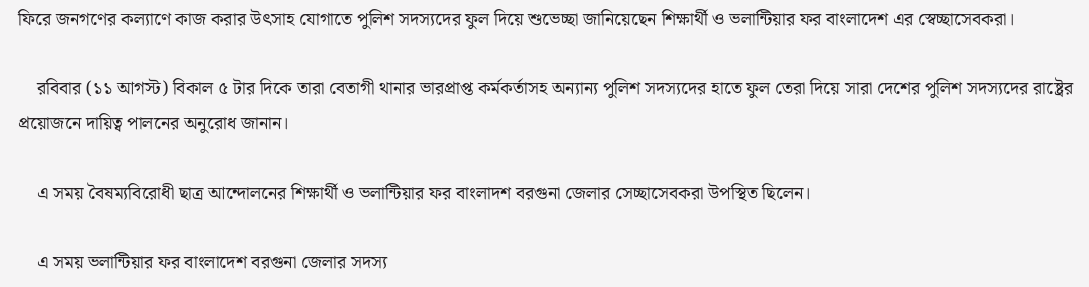ফিরে জনগণের কল্যাণে কাজ করার উৎসাহ যোগাতে পুলিশ সদস্যদের ফুল দিয়ে শুভেচ্ছা জানিয়েছেন শিক্ষার্থী ও ভলান্টিয়ার ফর বাংলাদেশ এর স্বেচ্ছাসেবকরা।

    রবিবার (১১ আগস্ট) বিকাল ৫ টার দিকে তারা বেতাগী থানার ভারপ্রাপ্ত কর্মকর্তাসহ অন্যান্য পুলিশ সদস্যদের হাতে ফুল তেরা দিয়ে সারা দেশের পুলিশ সদস্যদের রাষ্ট্রের প্রয়োজনে দায়িত্ব পালনের অনুরোধ জানান।

    এ সময় বৈষম্যবিরোধী ছাত্র আন্দোলনের শিক্ষার্থী ও ভলান্টিয়ার ফর বাংলাদশ বরগুনা জেলার সেচ্ছাসেবকরা উপস্থিত ছিলেন।

    এ সময় ভলান্টিয়ার ফর বাংলাদেশ বরগুনা জেলার সদস্য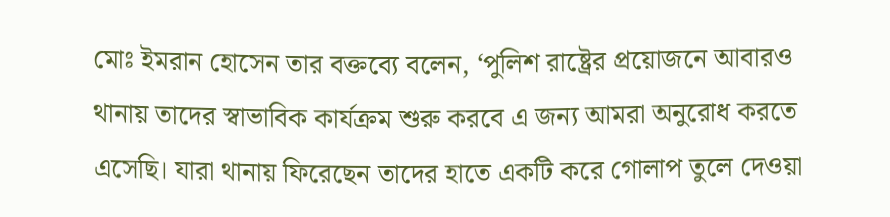মোঃ ইমরান হোসেন তার বক্তব্যে বলেন, ‘পুলিশ রাষ্ট্রের প্রয়োজনে আবারও থানায় তাদের স্বাভাবিক কার্যক্রম শুরু করবে এ জন্য আমরা অনুরোধ করতে এসেছি। যারা থানায় ফিরেছেন তাদের হাতে একটি করে গোলাপ তুলে দেওয়া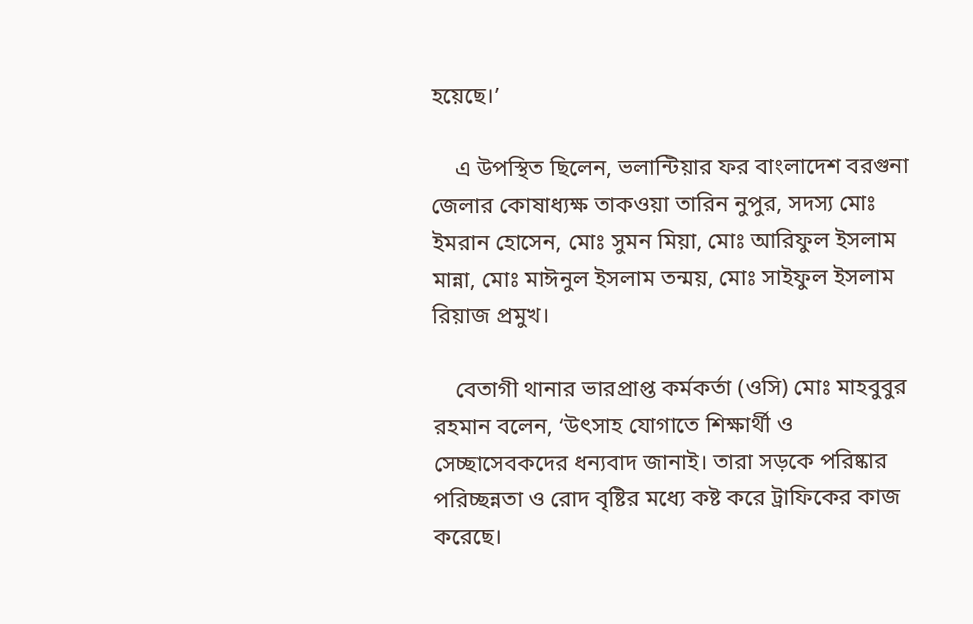হয়েছে।’

    এ উপস্থিত ছিলেন, ভলান্টিয়ার ফর বাংলাদেশ বরগুনা জেলার কোষাধ্যক্ষ তাকওয়া তারিন নুপুর, সদস্য মোঃ ইমরান হোসেন, মোঃ সুমন মিয়া, মোঃ আরিফুল ইসলাম মান্না, মোঃ মাঈনুল ইসলাম তন্ময়, মোঃ সাইফুল ইসলাম রিয়াজ প্রমুখ।

    বেতাগী থানার ভারপ্রাপ্ত কর্মকর্তা (ওসি) মোঃ মাহবুবুর রহমান বলেন, ‘উৎসাহ যোগাতে শিক্ষার্থী ও সেচ্ছাসেবকদের ধন্যবাদ জানাই। তারা সড়কে পরিষ্কার পরিচ্ছন্নতা ও রোদ বৃষ্টির মধ্যে কষ্ট করে ট্রাফিকের কাজ করেছে।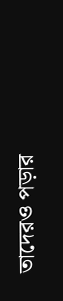তাদেরও পড়ার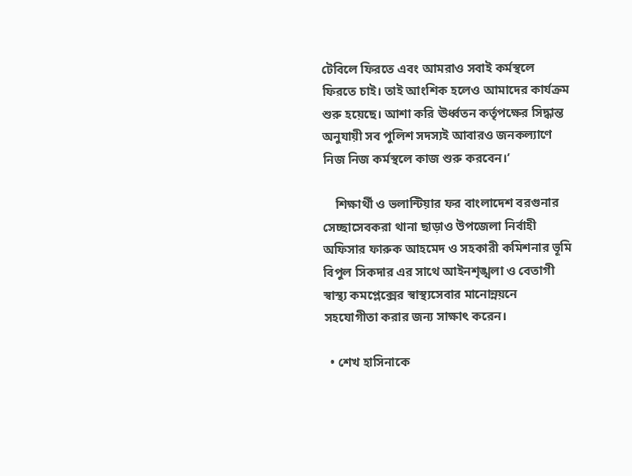টেবিলে ফিরতে এবং আমরাও সবাই কর্মস্থলে ফিরতে চাই। তাই আংশিক হলেও আমাদের কার্যক্রম শুরু হয়েছে। আশা করি ঊর্ধ্বতন কর্তৃপক্ষের সিদ্ধান্ত অনুযায়ী সব পুলিশ সদস্যই আবারও জনকল্যাণে নিজ নিজ কর্মস্থলে কাজ শুরু করবেন।’

    শিক্ষার্থী ও ভলান্টিয়ার ফর বাংলাদেশ বরগুনার সেচ্ছাসেবকরা থানা ছাড়াও উপজেলা নির্বাহী অফিসার ফারুক আহমেদ ও সহকারী কমিশনার ভূমি বিপুল সিকদার এর সাথে আইনশৃঙ্খলা ও বেতাগী স্বাস্থ্য কমপ্লেক্সের স্বাস্থ্যসেবার মানোন্নয়নে সহযোগীতা করার জন্য সাক্ষাৎ করেন।

  • শেখ হাসিনাকে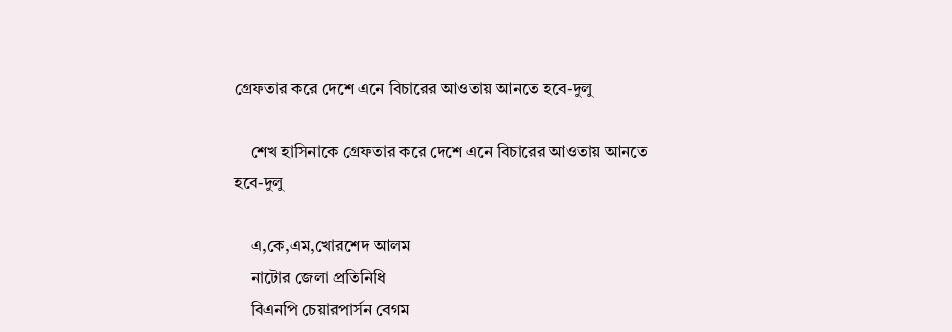গ্রেফতার করে দেশে এনে বিচারের আওতায় আনতে হবে-দুলু

    শেখ হাসিনাকে গ্রেফতার করে দেশে এনে বিচারের আওতায় আনতে হবে-দুলু

    এ,কে,এম,খোরশেদ আলম
    নাটোর জেলা প্রতিনিধি
    বিএনপি চেয়ারপার্সন বেগম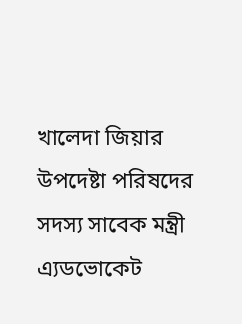খালেদা জিয়ার উপদেষ্টা পরিষদের সদস্য সাবেক মন্ত্রী এ্যডভোকেট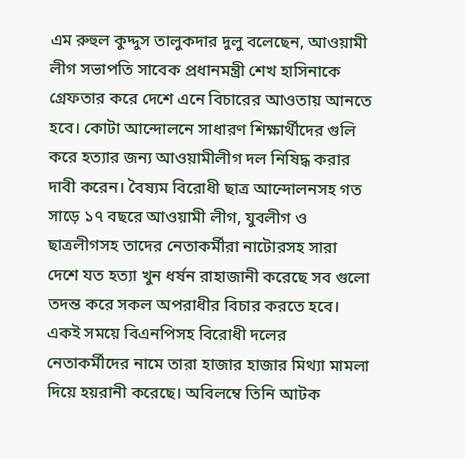এম রুহুল কুদ্দুস তালুকদার দুলু বলেছেন, আওয়ামী লীগ সভাপতি সাবেক প্রধানমন্ত্রী শেখ হাসিনাকে গ্রেফতার করে দেশে এনে বিচারের আওতায় আনতে হবে। কোটা আন্দোলনে সাধারণ শিক্ষার্থীদের গুলি করে হত্যার জন্য আওয়ামীলীগ দল নিষিদ্ধ করার দাবী করেন। বৈষ্যম বিরোধী ছাত্র আন্দোলনসহ গত সাড়ে ১৭ বছরে আওয়ামী লীগ, যুবলীগ ও ছাত্রলীগসহ তাদের নেতাকর্মীরা নাটোরসহ সারা দেশে যত হত্যা খুন ধর্ষন রাহাজানী করেছে সব গুলো তদন্ত করে সকল অপরাধীর বিচার করতে হবে। একই সময়ে বিএনপিসহ বিরোধী দলের নেতাকর্মীদের নামে তারা হাজার হাজার মিথ্যা মামলা দিয়ে হয়রানী করেছে। অবিলম্বে তিনি আটক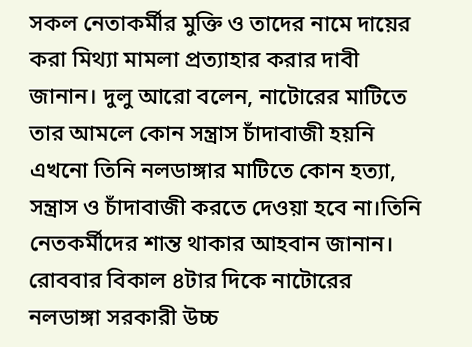সকল নেতাকর্মীর মুক্তি ও তাদের নামে দায়ের করা মিথ্যা মামলা প্রত্যাহার করার দাবী জানান। দুলু আরো বলেন, নাটোরের মাটিতে তার আমলে কোন সন্ত্রাস চাঁদাবাজী হয়নি এখনো তিনি নলডাঙ্গার মাটিতে কোন হত্যা, সন্ত্রাস ও চাঁদাবাজী করতে দেওয়া হবে না।তিনি নেতকর্মীদের শান্ত থাকার আহবান জানান। রোববার বিকাল ৪টার দিকে নাটোরের নলডাঙ্গা সরকারী উচ্চ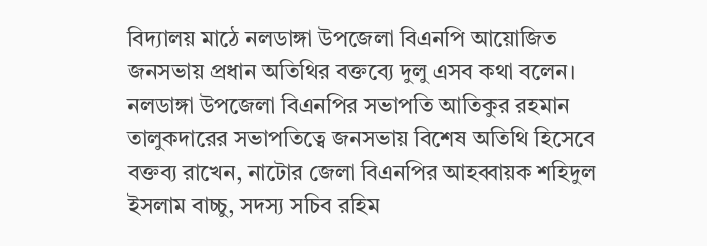বিদ্যালয় মাঠে নলডাঙ্গা উপজেলা বিএনপি আয়োজিত জনসভায় প্রধান অতিথির বক্তব্যে দুলু এসব কথা বলেন। নলডাঙ্গা উপজেলা বিএনপির সভাপতি আতিকুর রহমান তালুকদারের সভাপতিত্বে জনসভায় বিশেষ অতিথি হিসেবে বক্তব্য রাখেন, নাটোর জেলা বিএনপির আহব্বায়ক শহিদুল ইসলাম বাচ্চু, সদস্য সচিব রহিম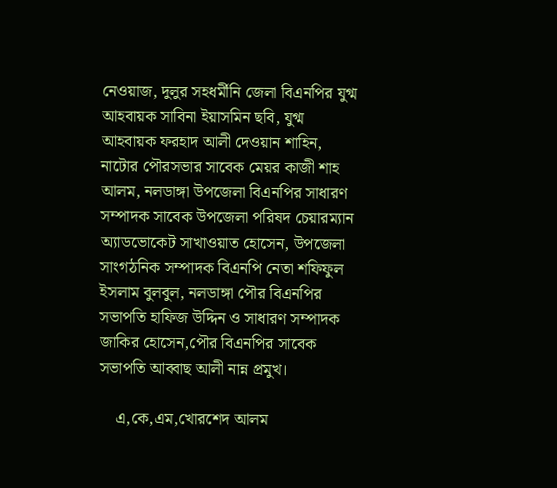নেওয়াজ, দুলুর সহধর্মীনি জেলা বিএনপির যুগ্ম আহবায়ক সাবিনা ইয়াসমিন ছবি, যুগ্ম আহবায়ক ফরহাদ আলী দেওয়ান শাহিন, নাটোর পৌরসভার সাবেক মেয়র কাজী শাহ আলম, নলডাঙ্গা উপজেলা বিএনপির সাধারণ সম্পাদক সাবেক উপজেলা পরিষদ চেয়ারম্যান অ্যাডভোকেট সাখাওয়াত হোসেন, উপজেলা সাংগঠনিক সম্পাদক বিএনপি নেতা শফিফুল ইসলাম বুলবুল, নলডাঙ্গা পৌর বিএনপির সভাপতি হাফিজ উদ্দিন ও সাধারণ সম্পাদক জাকির হোসেন,পৌর বিএনপির সাবেক সভাপতি আব্বাছ আলী নান্ন প্রমুখ।

    এ,কে,এম,খোরশেদ আলম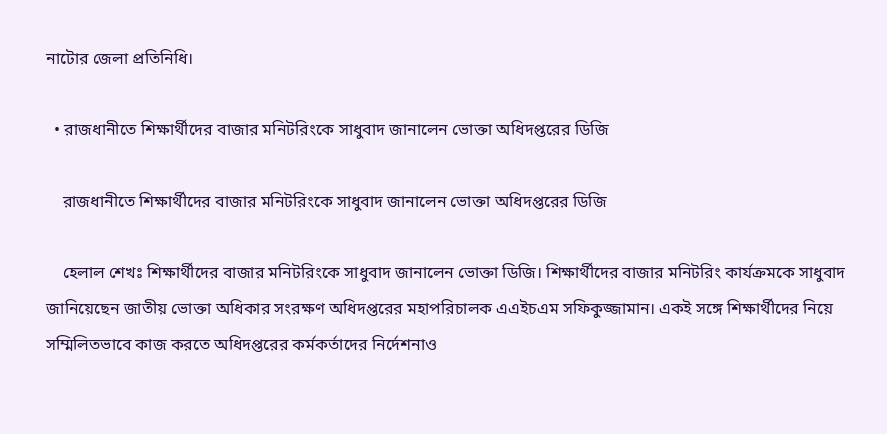নাটোর জেলা প্রতিনিধি।

  • রাজধানীতে শিক্ষার্থীদের বাজার মনিটরিংকে সাধুবাদ জানালেন ভোক্তা অধিদপ্তরের ডিজি

    রাজধানীতে শিক্ষার্থীদের বাজার মনিটরিংকে সাধুবাদ জানালেন ভোক্তা অধিদপ্তরের ডিজি

    হেলাল শেখঃ শিক্ষার্থীদের বাজার মনিটরিংকে সাধুবাদ জানালেন ভোক্তা ডিজি। শিক্ষার্থীদের বাজার মনিটরিং কার্যক্রমকে সাধুবাদ জানিয়েছেন জাতীয় ভোক্তা অধিকার সংরক্ষণ অধিদপ্তরের মহাপরিচালক এএইচএম সফিকুজ্জামান। একই সঙ্গে শিক্ষার্থীদের নিয়ে সম্মিলিতভাবে কাজ করতে অধিদপ্তরের কর্মকর্তাদের নির্দেশনাও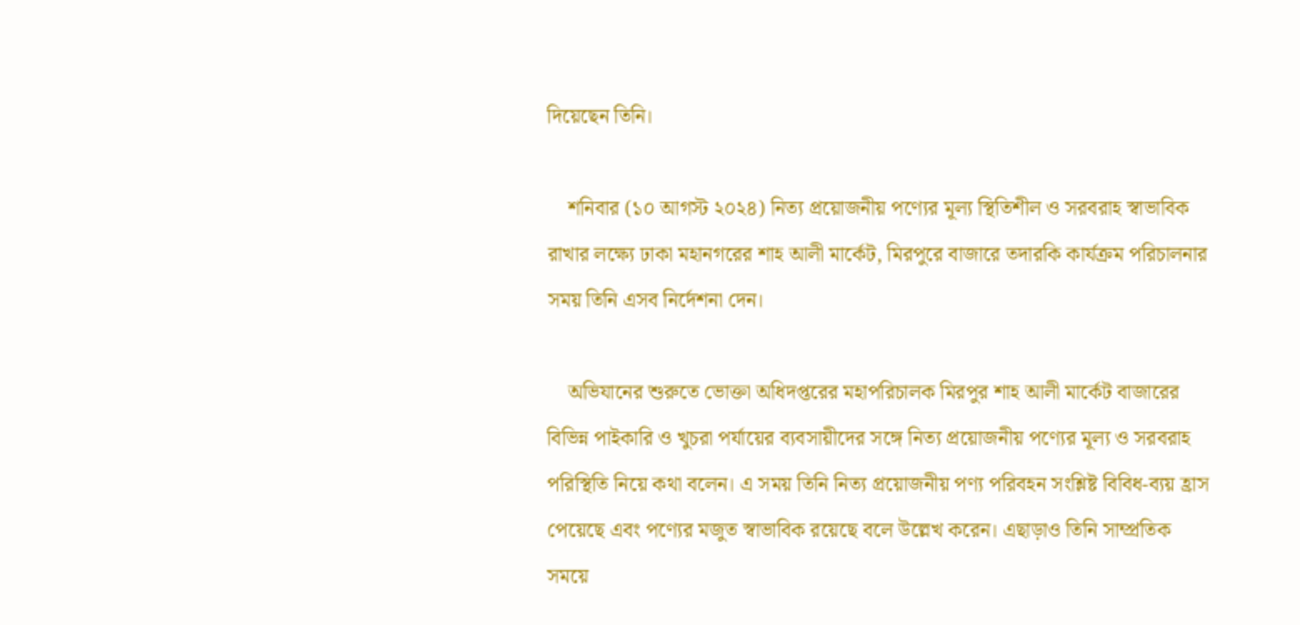দিয়েছেন তিনি।

    শনিবার (১০ আগস্ট ২০২৪) নিত্য প্রয়োজনীয় পণ্যের মূল্য স্থিতিশীল ও সরবরাহ স্বাভাবিক রাখার লক্ষ্যে ঢাকা মহানগরের শাহ আলী মার্কেট, মিরপুরে বাজারে তদারকি কার্যক্রম পরিচালনার সময় তিনি এসব নির্দেশনা দেন।

    অভিযানের শুরুতে ভোক্তা অধিদপ্তরের মহাপরিচালক মিরপুর শাহ আলী মার্কেট বাজারের বিভিন্ন পাইকারি ও খুচরা পর্যায়ের ব্যবসায়ীদের সঙ্গে নিত্য প্রয়োজনীয় পণ্যের মূল্য ও সরবরাহ পরিস্থিতি নিয়ে কথা বলেন। এ সময় তিনি নিত্য প্রয়োজনীয় পণ্য পরিবহন সংশ্লিষ্ট বিবিধ-ব্যয় হ্রাস পেয়েছে এবং পণ্যের মজুত স্বাভাবিক রয়েছে বলে উল্লেখ করেন। এছাড়াও তিনি সাম্প্রতিক সময়ে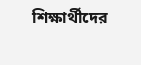শিক্ষার্থীদের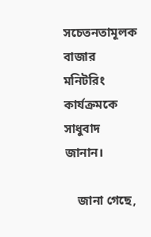সচেতনতামূলক বাজার মনিটরিং কার্যক্রমকে সাধুবাদ জানান।

    জানা গেছে,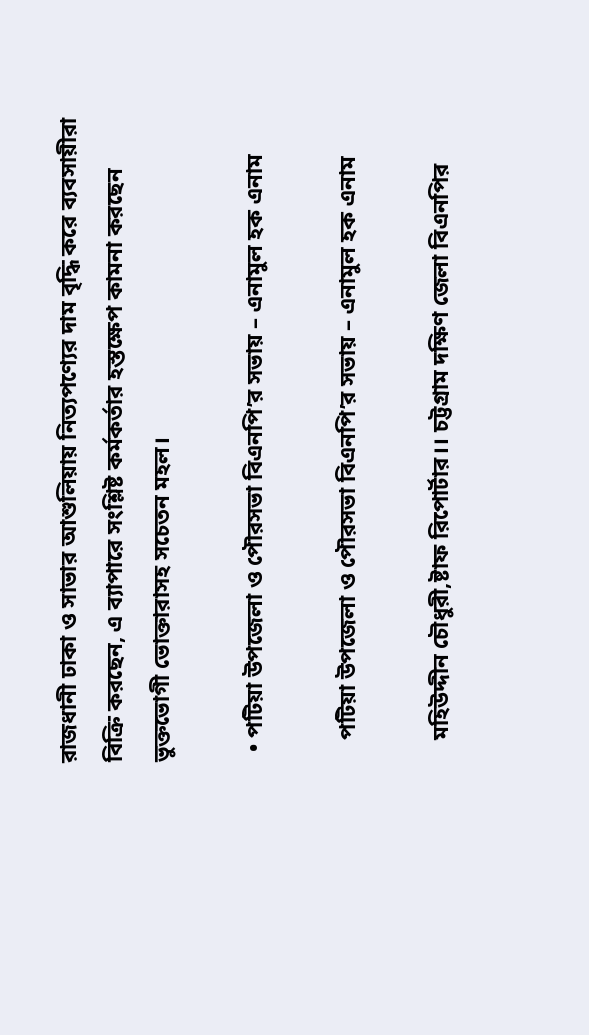রাজধানী ঢাকা ও সাভার আশুলিয়ায় নিত্যপণ্যের দাম বৃদ্ধি করে ব্যবসায়ীরা বিক্রি করছেন, এ ব্যাপারে সংশ্লিষ্ট কর্মকর্তার হস্তক্ষেপ কামনা করছেন ভুক্তভোগী ভোক্তারাসহ সচেতন মহল।

  • পটিয়া উপজেলা ও পৌরসভা বিএনপি’র সভায় – এনামুল হক এনাম

    পটিয়া উপজেলা ও পৌরসভা বিএনপি’র সভায় – এনামুল হক এনাম

    মহিউদ্দীন চৌধুরী,ষ্টাফ রিপোর্টার।। চট্টগ্রাম দক্ষিণ জেলা বিএনপির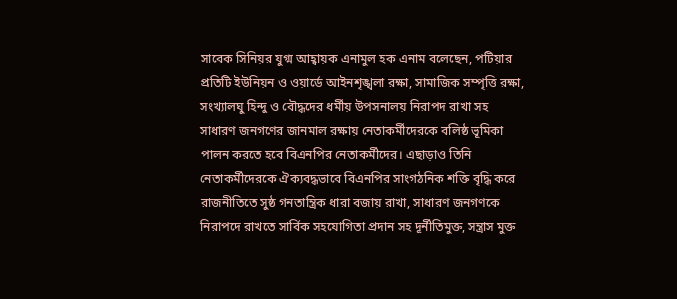সাবেক সিনিয়র যুগ্ম আহ্বায়ক এনামুল হক এনাম বলেছেন, পটিয়ার প্রতিটি ইউনিয়ন ও ওয়ার্ডে আইনশৃঙ্খলা রক্ষা, সামাজিক সম্পৃত্তি রক্ষা, সংখ্যালঘু হিন্দু ও বৌদ্ধদের ধর্মীয় উপসনালয় নিরাপদ রাখা সহ সাধারণ জনগণের জানমাল রক্ষায় নেতাকর্মীদেরকে বলিষ্ঠ ভূমিকা পালন করতে হবে বিএনপির নেতাকর্মীদের। এছাড়াও তিনি নেতাকর্মীদেরকে ঐক্যবদ্ধভাবে বিএনপির সাংগঠনিক শক্তি বৃদ্ধি করে রাজনীতিতে সুষ্ঠ গনতান্ত্রিক ধারা বজায় রাখা, সাধারণ জনগণকে নিরাপদে রাখতে সার্বিক সহযোগিতা প্রদান সহ দূর্নীতিমুক্ত, সন্ত্রাস মুক্ত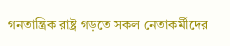গনতান্ত্রিক রাষ্ট্র গড়তে সকল নেতাকর্মীদের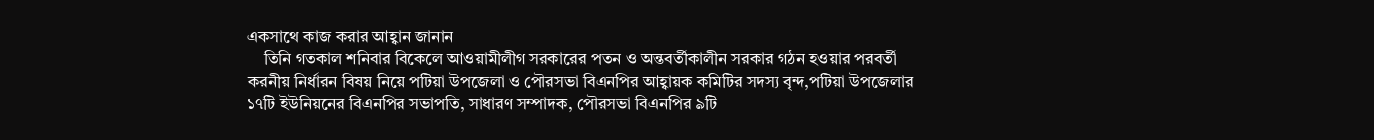একসাথে কাজ করার আহ্বান জানান
    তিনি গতকাল শনিবার বিকেলে আওয়ামীলীগ সরকারের পতন ও অন্তবর্তীকালীন সরকার গঠন হওয়ার পরবর্তী করনীয় নির্ধারন বিষয় নিয়ে পটিয়া উপজেলা ও পৌরসভা বিএনপির আহ্বায়ক কমিটির সদস্য বৃন্দ,পটিয়া উপজেলার ১৭টি ইউনিয়নের বিএনপির সভাপতি, সাধারণ সম্পাদক, পৌরসভা বিএনপির ৯টি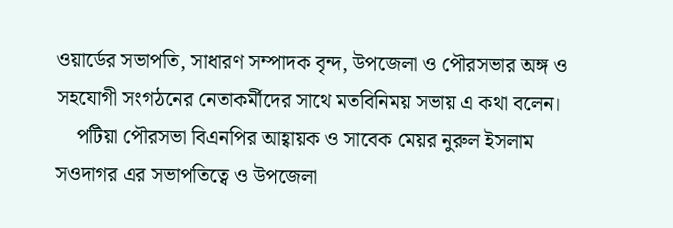ওয়ার্ডের সভাপতি, সাধারণ সম্পাদক বৃন্দ, উপজেলা ও পৌরসভার অঙ্গ ও সহযোগী সংগঠনের নেতাকর্মীদের সাথে মতবিনিময় সভায় এ কথা বলেন।
    পটিয়া পৌরসভা বিএনপির আহ্বায়ক ও সাবেক মেয়র নুরুল ইসলাম সওদাগর এর সভাপতিত্বে ও উপজেলা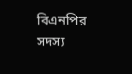বিএনপির সদস্য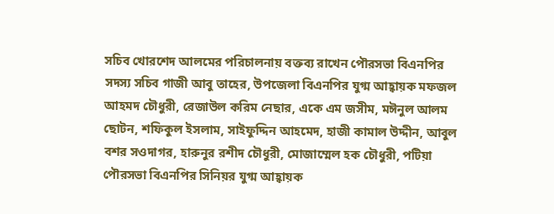সচিব খোরশেদ আলমের পরিচালনায় বক্তব্য রাখেন পৌরসভা বিএনপির সদস্য সচিব গাজী আবু তাহের, উপজেলা বিএনপির যুগ্ম আহ্বায়ক মফজল আহমদ চৌধুরী, রেজাউল করিম নেছার, একে এম জসীম, মঈনুল আলম ছোটন, শফিকুল ইসলাম, সাইফুদ্দিন আহমেদ, হাজী কামাল উদ্দীন, আবুল বশর সওদাগর, হারুনুর রশীদ চৌধুরী, মোজাম্মেল হক চৌধুরী, পটিয়া পৌরসভা বিএনপির সিনিয়র যুগ্ম আহ্বায়ক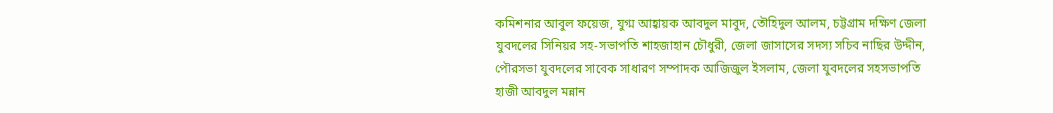কমিশনার আবুল ফয়েজ, যুগ্ম আহ্বায়ক আবদুল মাবুদ, তৌহিদুল আলম, চট্টগ্রাম দক্ষিণ জেলা যুবদলের সিনিয়র সহ-সভাপতি শাহজাহান চৌধুরী, জেলা জাসাসের সদস্য সচিব নাছির উদ্দীন, পৌরসভা যুবদলের সাবেক সাধারণ সম্পাদক আজিজুল ইসলাম, জেলা যুবদলের সহসভাপতি হাজী আবদুল মন্নান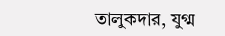তালুকদার, যুগ্ম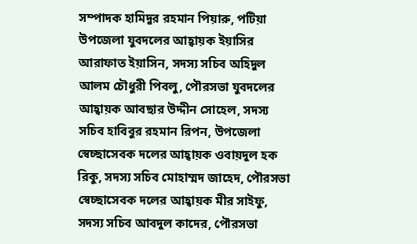সম্পাদক হামিদুর রহমান পিয়ারু, পটিয়া উপজেলা যুবদলের আহ্বায়ক ইয়াসির আরাফাত ইয়াসিন, সদস্য সচিব অহিদুল আলম চৌধুরী পিবলু, পৌরসভা যুবদলের আহ্বায়ক আবছার উদ্দীন সোহেল, সদস্য সচিব হাবিবুর রহমান রিপন, উপজেলা স্বেচ্ছাসেবক দলের আহ্বায়ক ওবায়দুল হক রিকু, সদস্য সচিব মোহাম্মদ জাহেদ, পৌরসভা স্বেচ্ছাসেবক দলের আহ্বায়ক মীর সাইফু, সদস্য সচিব আবদুল কাদের, পৌরসভা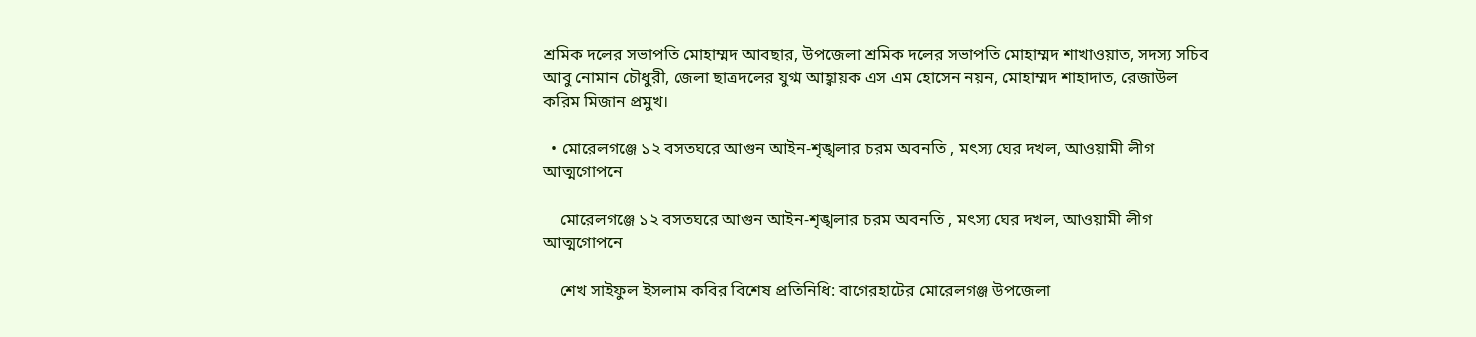শ্রমিক দলের সভাপতি মোহাম্মদ আবছার, উপজেলা শ্রমিক দলের সভাপতি মোহাম্মদ শাখাওয়াত, সদস্য সচিব আবু নোমান চৌধুরী, জেলা ছাত্রদলের যুগ্ম আহ্বায়ক এস এম হোসেন নয়ন, মোহাম্মদ শাহাদাত, রেজাউল করিম মিজান প্রমুখ।

  • মোরেলগঞ্জে ১২ বসতঘরে আগুন আইন-শৃঙ্খলার চরম অবনতি , মৎস্য ঘের দখল, আওয়ামী লীগ আত্মগোপনে

    মোরেলগঞ্জে ১২ বসতঘরে আগুন আইন-শৃঙ্খলার চরম অবনতি , মৎস্য ঘের দখল, আওয়ামী লীগ আত্মগোপনে

    শেখ সাইফুল ইসলাম কবির বিশেষ প্রতিনিধি: বাগেরহাটের মোরেলগঞ্জ উপজেলা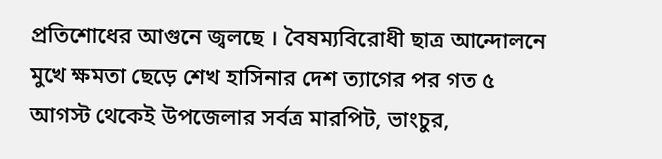প্রতিশোধের আগুনে জ্বলছে । বৈষম্যবিরোধী ছাত্র আন্দোলনে মুখে ক্ষমতা ছেড়ে শেখ হাসিনার দেশ ত্যাগের পর গত ৫ আগস্ট থেকেই উপজেলার সর্বত্র মারপিট, ভাংচুর,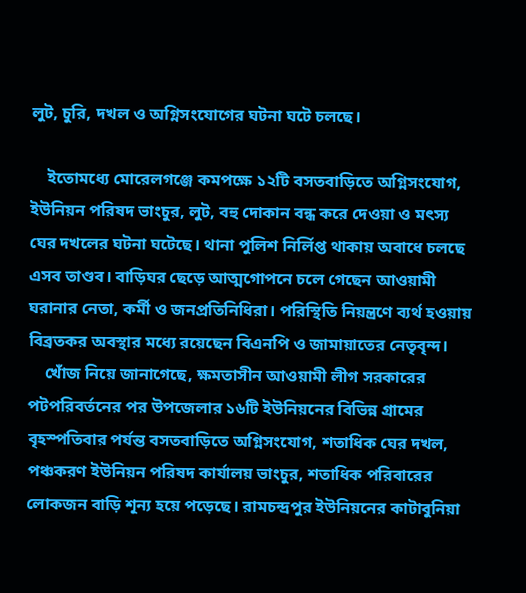লুট, চুরি, দখল ও অগ্নিসংযোগের ঘটনা ঘটে চলছে।

    ইতোমধ্যে মোরেলগঞ্জে কমপক্ষে ১২টি বসতবাড়িতে অগ্নিসংযোগ, ইউনিয়ন পরিষদ ভাংচুর, লুট, বহু দোকান বন্ধ করে দেওয়া ও মৎস্য ঘের দখলের ঘটনা ঘটেছে। থানা পুলিশ নির্লিপ্ত থাকায় অবাধে চলছে এসব তাণ্ডব। বাড়িঘর ছেড়ে আত্মগোপনে চলে গেছেন আওয়ামী ঘরানার নেতা, কর্মী ও জনপ্রতিনিধিরা। পরিস্থিতি নিয়ন্ত্রণে ব্যর্থ হওয়ায় বিব্রতকর অবস্থার মধ্যে রয়েছেন বিএনপি ও জামায়াতের নেতৃবৃন্দ।
    খোঁজ নিয়ে জানাগেছে, ক্ষমতাসীন আওয়ামী লীগ সরকারের পটপরিবর্তনের পর উপজেলার ১৬টি ইউনিয়নের বিভিন্ন গ্রামের বৃহস্পতিবার পর্যন্ত বসতবাড়িতে অগ্নিসংযোগ, শতাধিক ঘের দখল, পঞ্চকরণ ইউনিয়ন পরিষদ কার্যালয় ভাংচুর, শতাধিক পরিবারের লোকজন বাড়ি শূন্য হয়ে পড়েছে। রামচন্দ্রপুর ইউনিয়নের কাটাবুনিয়া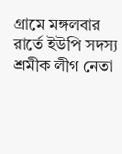গ্রামে মঙ্গলবার রার্তে ইউপি সদস্য শ্রমীক লীগ নেতা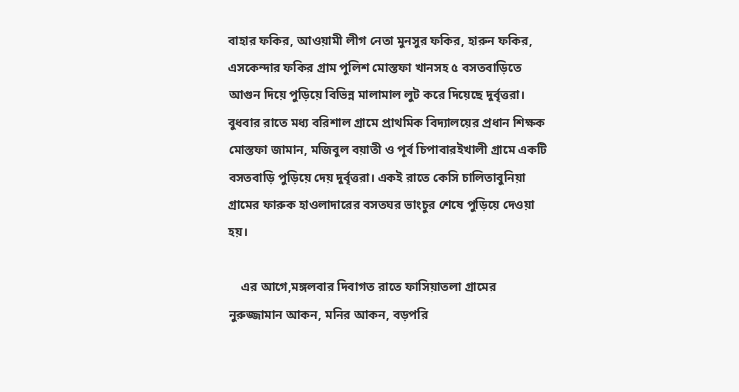বাহার ফকির, আওয়ামী লীগ নেতা মুনসুর ফকির, হারুন ফকির, এসকেন্দার ফকির গ্রাম পুলিশ মোস্তফা খানসহ ৫ বসতবাড়িতে আগুন দিয়ে পুড়িয়ে বিভিন্ন মালামাল লুট করে দিয়েছে দুর্বৃত্তরা। বুধবার রাতে মধ্য বরিশাল গ্রামে প্রাথমিক বিদ্যালয়ের প্রধান শিক্ষক মোস্তফা জামান, মজিবুল বয়াতী ও পূর্ব চিপাবারইখালী গ্রামে একটি বসতবাড়ি পুড়িয়ে দেয় দুর্বৃত্তরা। একই রাতে কেসি চালিতাবুনিয়া গ্রামের ফারুক হাওলাদারের বসতঘর ভাংচুর শেষে পুড়িয়ে দেওয়া হয়।

    এর আগে,মঙ্গলবার দিবাগত রাতে ফাসিয়াতলা গ্রামের নুরুজ্জামান আকন, মনির আকন, বড়পরি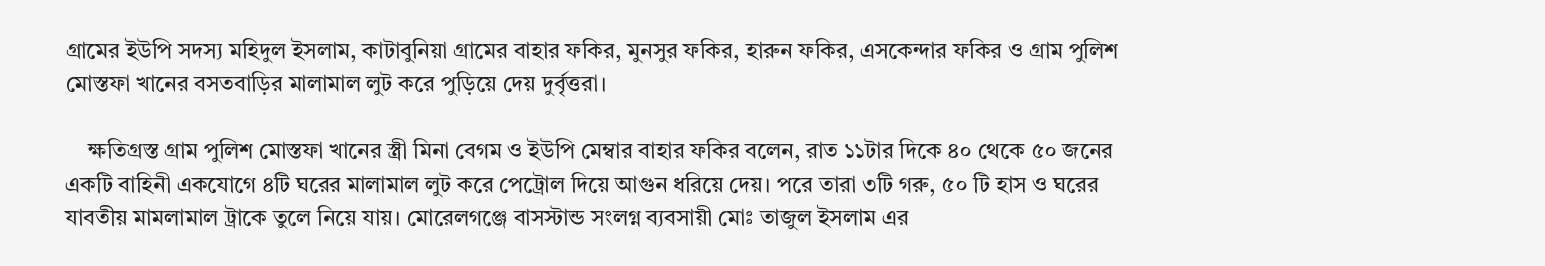গ্রামের ইউপি সদস্য মহিদুল ইসলাম, কাটাবুনিয়া গ্রামের বাহার ফকির, মুনসুর ফকির, হারুন ফকির, এসকেন্দার ফকির ও গ্রাম পুলিশ মোস্তফা খানের বসতবাড়ির মালামাল লুট করে পুড়িয়ে দেয় দুর্বৃত্তরা।

    ক্ষতিগ্রস্ত গ্রাম পুলিশ মোস্তফা খানের স্ত্রী মিনা বেগম ও ইউপি মেম্বার বাহার ফকির বলেন, রাত ১১টার দিকে ৪০ থেকে ৫০ জনের একটি বাহিনী একযোগে ৪টি ঘরের মালামাল লুট করে পেট্রোল দিয়ে আগুন ধরিয়ে দেয়। পরে তারা ৩টি গরু, ৫০ টি হাস ও ঘরের যাবতীয় মামলামাল ট্রাকে তুলে নিয়ে যায়। মোরেলগঞ্জে বাসস্টান্ড সংলগ্ন ব্যবসায়ী মোঃ তাজুল ইসলাম এর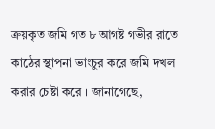ক্রয়কৃত জমি গত ৮ আগষ্ট গভীর রাতে কাঠের স্থাপনা ভাংচুর করে জমি দখল করার চেষ্টা করে । জানাগেছে,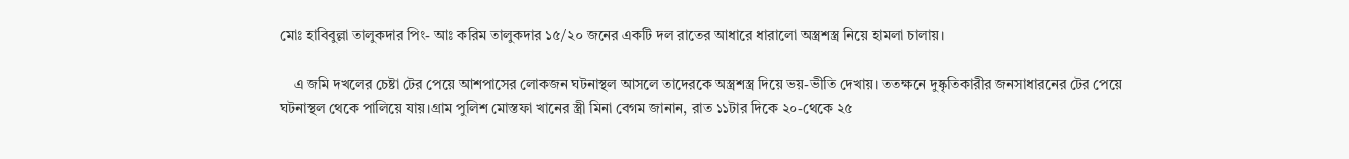মোঃ হাবিবুল্লা তালুকদার পিং- আঃ করিম তালুকদার ১৫/২০ জনের একটি দল রাতের আধারে ধারালো অস্ত্রশস্ত্র নিয়ে হামলা চালায়।

    এ জমি দখলের চেষ্টা টের পেয়ে আশপাসের লোকজন ঘটনাস্থল আসলে তাদেরকে অস্ত্রশস্ত্র দিয়ে ভয়-ভীতি দেখায়। ততক্ষনে দুষ্কৃতিকারীর জনসাধারনের টের পেয়ে ঘটনাস্থল থেকে পালিয়ে যায়।গ্রাম পুলিশ মোস্তফা খানের স্ত্রী মিনা বেগম জানান, রাত ১১টার দিকে ২০-থেকে ২৫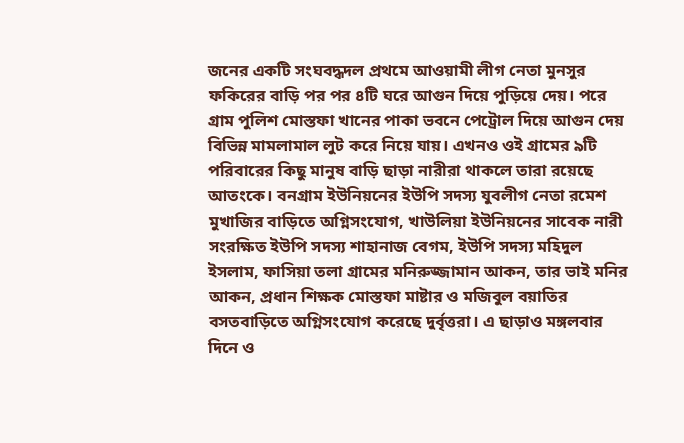জনের একটি সংঘবদ্ধদল প্রথমে আওয়ামী লীগ নেতা মুনসুর ফকিরের বাড়ি পর পর ৪টি ঘরে আগুন দিয়ে পুড়িয়ে দেয়। পরে গ্রাম পুলিশ মোস্তফা খানের পাকা ভবনে পেট্রোল দিয়ে আগুন দেয় বিভিন্ন মামলামাল লুট করে নিয়ে যায়। এখনও ওই গ্রামের ৯টি পরিবারের কিছু মানুষ বাড়ি ছাড়া নারীরা থাকলে তারা রয়েছে আতংকে। বনগ্রাম ইউনিয়নের ইউপি সদস্য যুবলীগ নেতা রমেশ মুখাজির বাড়িতে অগ্নিসংযোগ, খাউলিয়া ইউনিয়নের সাবেক নারী সংরক্ষিত ইউপি সদস্য শাহানাজ বেগম, ইউপি সদস্য মহিদুল ইসলাম, ফাসিয়া তলা গ্রামের মনিরুজ্জামান আকন, তার ভাই মনির আকন, প্রধান শিক্ষক মোস্তফা মাষ্টার ও মজিবুল বয়াতির বসতবাড়িতে অগ্নিসংযোগ করেছে দুর্বৃত্তরা। এ ছাড়াও মঙ্গলবার দিনে ও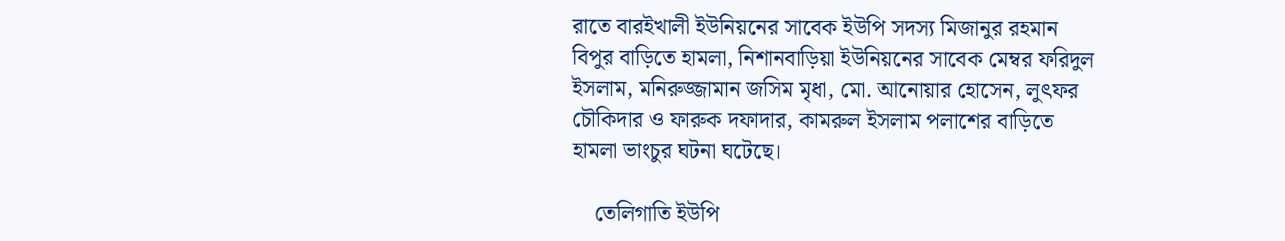রাতে বারইখালী ইউনিয়নের সাবেক ইউপি সদস্য মিজানুর রহমান বিপুর বাড়িতে হামলা, নিশানবাড়িয়া ইউনিয়নের সাবেক মেম্বর ফরিদুল ইসলাম, মনিরুজ্জামান জসিম মৃধা, মো. আনোয়ার হোসেন, লুৎফর চৌকিদার ও ফারুক দফাদার, কামরুল ইসলাম পলাশের বাড়িতে হামলা ভাংচুর ঘটনা ঘটেছে।

    তেলিগাতি ইউপি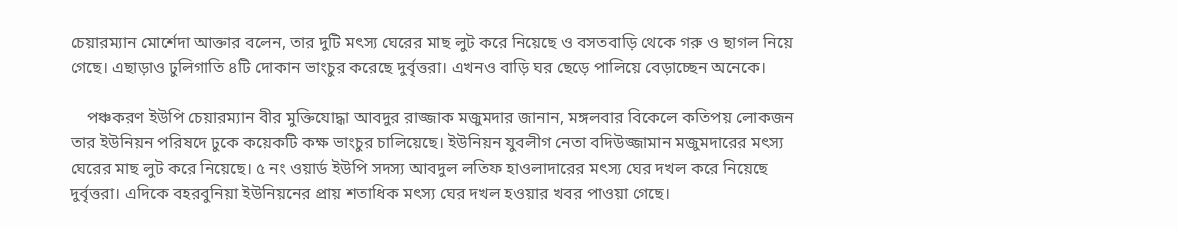চেয়ারম্যান মোর্শেদা আক্তার বলেন, তার দুটি মৎস্য ঘেরের মাছ লুট করে নিয়েছে ও বসতবাড়ি থেকে গরু ও ছাগল নিয়ে গেছে। এছাড়াও ঢুলিগাতি ৪টি দোকান ভাংচুর করেছে দুর্বৃত্তরা। এখনও বাড়ি ঘর ছেড়ে পালিয়ে বেড়াচ্ছেন অনেকে।

    পঞ্চকরণ ইউপি চেয়ারম্যান বীর মুক্তিযোদ্ধা আবদুর রাজ্জাক মজুমদার জানান, মঙ্গলবার বিকেলে কতিপয় লোকজন তার ইউনিয়ন পরিষদে ঢুকে কয়েকটি কক্ষ ভাংচুর চালিয়েছে। ইউনিয়ন যুবলীগ নেতা বদিউজ্জামান মজুমদারের মৎস্য ঘেরের মাছ লুট করে নিয়েছে। ৫ নং ওয়ার্ড ইউপি সদস্য আবদুল লতিফ হাওলাদারের মৎস্য ঘের দখল করে নিয়েছে দুর্বৃত্তরা। এদিকে বহরবুনিয়া ইউনিয়নের প্রায় শতাধিক মৎস্য ঘের দখল হওয়ার খবর পাওয়া গেছে।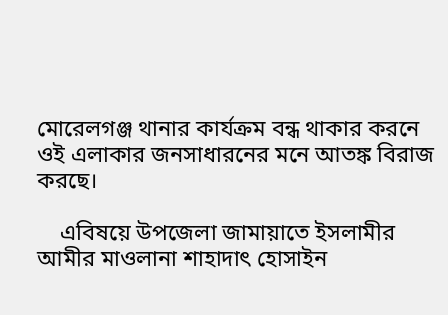মোরেলগঞ্জ থানার কার্যক্রম বন্ধ থাকার করনে ওই এলাকার জনসাধারনের মনে আতঙ্ক বিরাজ করছে।

    এবিষয়ে উপজেলা জামায়াতে ইসলামীর আমীর মাওলানা শাহাদাৎ হোসাইন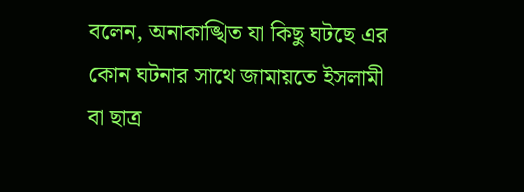বলেন, অনাকাঙ্খিত যা কিছু ঘটছে এর কোন ঘটনার সাথে জামায়তে ইসলামী বা ছাত্র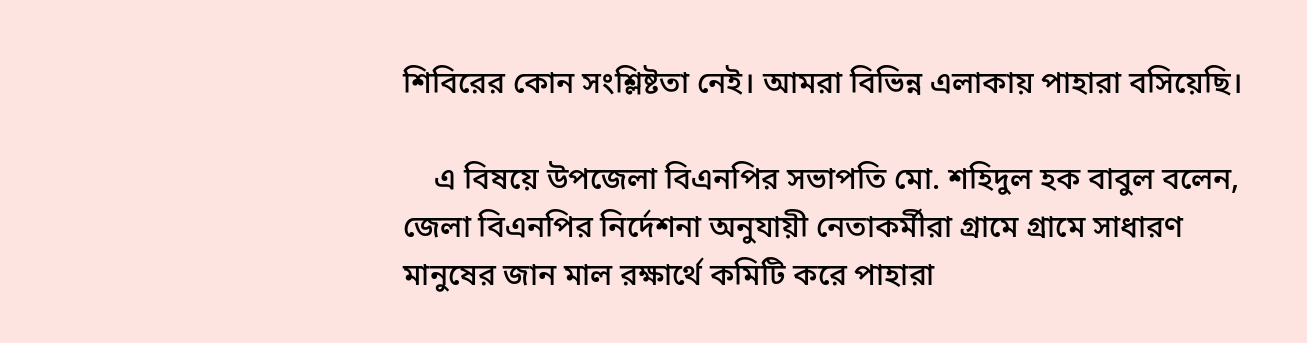শিবিরের কোন সংশ্লিষ্টতা নেই। আমরা বিভিন্ন এলাকায় পাহারা বসিয়েছি।

    এ বিষয়ে উপজেলা বিএনপির সভাপতি মো. শহিদুল হক বাবুল বলেন, জেলা বিএনপির নির্দেশনা অনুযায়ী নেতাকর্মীরা গ্রামে গ্রামে সাধারণ মানুষের জান মাল রক্ষার্থে কমিটি করে পাহারা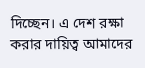দিচ্ছেন। এ দেশ রক্ষা করার দায়িত্ব আমাদের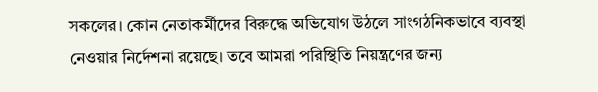সকলের। কোন নেতাকর্মীদের বিরুদ্ধে অভিযোগ উঠলে সাংগঠনিকভাবে ব্যবস্থা নেওয়ার নির্দেশনা রয়েছে। তবে আমরা পরিস্থিতি নিয়ন্ত্রণের জন্য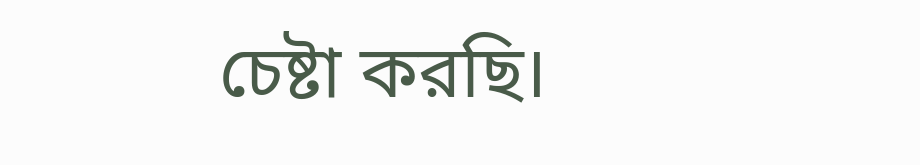চেষ্টা করছি।